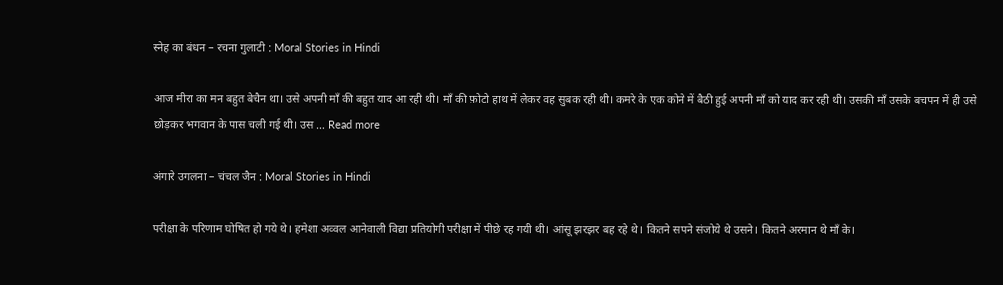स्नेह का बंधन – रचना गुलाटी : Moral Stories in Hindi

आज मीरा का मन बहुत बेचैन था। उसे अपनी माँ की बहुत याद आ रही थी। माँ की फ़ोटो हाथ में लेकर वह सुबक रही थी। कमरे के एक कोने में बैठी हुई अपनी माँ को याद कर रही थी। उसकी माँ उसके बचपन में ही उसे छोड़कर भगवान के पास चली गई थी। उस … Read more

अंगारे उगलना – चंचल जैन : Moral Stories in Hindi

परीक्षा के परिणाम घोषित हो गये थे। हमेशा अव्वल आनेवाली विद्या प्रतियोगी परीक्षा में पीछे रह गयी थी। आंसू झरझर बह रहे थे। कितने सपने संजोये थे उसने। कितने अरमान थे माँ के।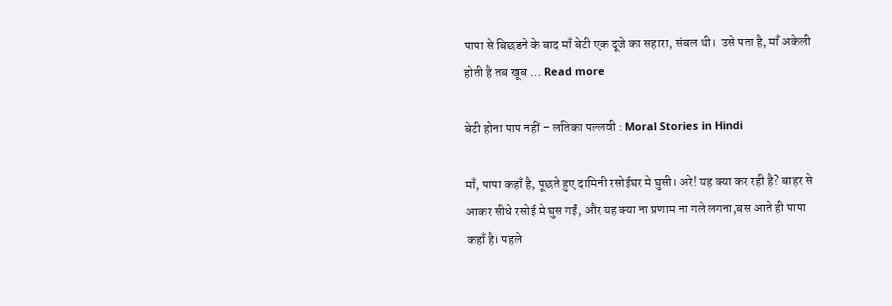पापा से बिछडने के बाद माँ बेटी एक दूजे का सहारा, संबल थी।  उसे पता है, माँ अकेली होती है तब खूब … Read more

बेटी होना पाप नहीं – लतिका पल्लवी : Moral Stories in Hindi

माँ, पापा कहाँ है, पूछते हुए दामिनी रसोईघर मे घुसी। अरे! यह क्या कर रही है? बाहर से आकर सीधे रसोई मे घुस गईं, और यह क्या ना प्रणाम ना गले लगना,बस आते ही पापा कहाँ है। पहले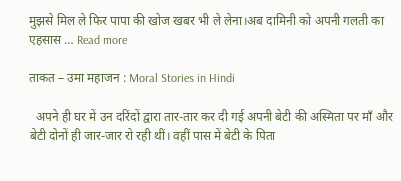मुझसे मिल ले फिर पापा की खोज खबर भी ले लेना।अब दामिनी को अपनी गलती का एहसास … Read more

ताकत – उमा महाजन : Moral Stories in Hindi

  अपने ही घर में उन दरिंदों द्वारा तार-तार कर दी गई अपनी बेटी की अस्मिता पर माँ और बेटी दोनों ही जार-जार रो रही थीं। वहीं पास में बेटी के पिता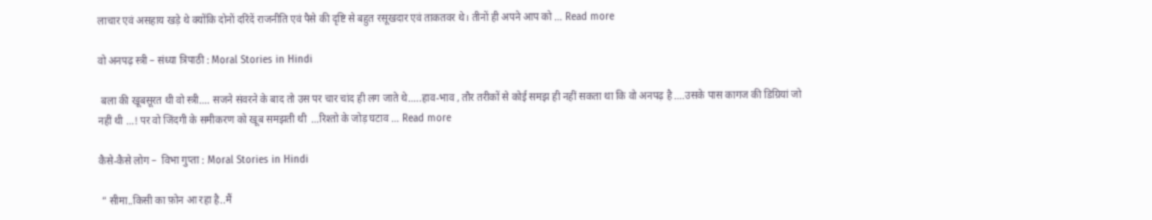लाचार एवं असहाय खड़े थे क्योंकि दोनों दरिंदें राजनीति एवं पैसे की दृष्टि से बहुत रसूखदार एवं ताकतवर थे। तीनों ही अपने आप को … Read more

वो अनपढ़ स्त्री – संध्या त्रिपाठी : Moral Stories in Hindi

 बला की खूबसूरत थी वो स्त्री…. सजने संवरने के बाद तो उस पर चार चांद ही लग जाते थे…..हाव-भाव , तौर तरीकों से कोई समझ ही नहीं सकता था कि वो अनपढ़ है ….उसके पास कागज की डिग्रियां जो नहीं थी …! पर वो जिंदगी के समीकरण को खूब समझती थी  …रिश्तो के जोड़ घटाव … Read more

कैसे-कैसे लोग –  विभा गुप्ता : Moral Stories in Hindi

 ” सीमा..किसी का फ़ोन आ रहा है..मैं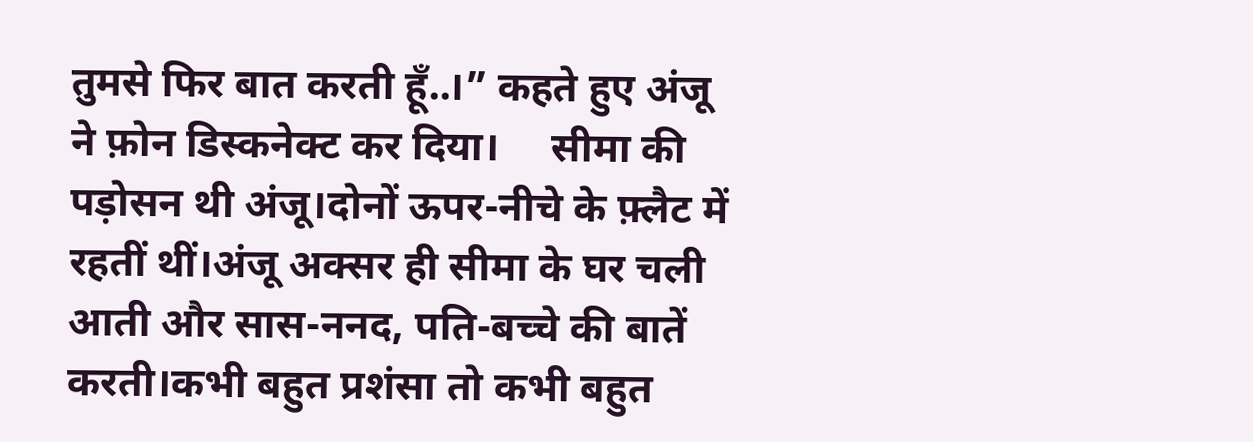तुमसे फिर बात करती हूँ..।” कहते हुए अंजू ने फ़ोन डिस्कनेक्ट कर दिया।     सीमा की पड़ोसन थी अंजू।दोनों ऊपर-नीचे के फ़्लैट में रहतीं थीं।अंजू अक्सर ही सीमा के घर चली आती और सास-ननद, पति-बच्चे की बातें करती।कभी बहुत प्रशंसा तो कभी बहुत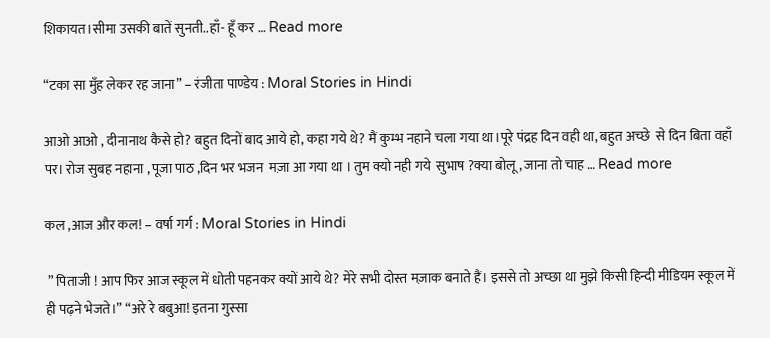शिकायत।सीमा उसकी बातें सुनती..हाँ- हूँ कर … Read more

“टका सा मुँह लेकर रह जाना” – रंजीता पाण्डेय : Moral Stories in Hindi

आओ आओ , दीनानाथ कैसे हो? बहुत दिनों बाद आये हो, कहा गये थे? मैं कुम्भ नहाने चला गया था।पूरे पंद्रह दिन वही था, बहुत अच्छे  से दिन बिता वहाँ पर। रोज सुबह नहाना , पूजा पाठ ,दिन भर भजन  मज़ा आ गया था । तुम क्यो नही गये  सुभाष ?क्या बोलू, जाना तो चाह … Read more

कल ,आज और कल! – वर्षा गर्ग : Moral Stories in Hindi

 ” पिताजी ! आप फिर आज स्कूल में धोती पहनकर क्यों आये थे? मेरे सभी दोस्त मज़ाक बनाते हैं। इससे तो अच्छा था मुझे किसी हिन्दी मीडियम स्कूल में ही पढ़ने भेजते।” “अरे रे बबुआ! इतना गुस्सा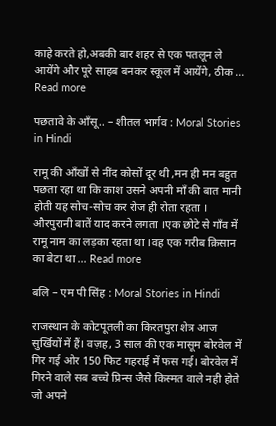काहे करते हो,अबकी बार शहर से एक पतलून ले आयेंगे और पूरे साहब बनकर स्कूल में आयेंगे, ठीक … Read more

पछतावे के आँसू.. – शीतल भार्गव : Moral Stories in Hindi

रामू की आँखों से नींद कोसों दूर थी ,मन ही मन बहुत पछता रहा था कि काश उसने अपनी माँ की बात मानी होती यह सोच-सोच कर रोज ही रोता रहता । औरपुरानी बातें याद करने लगता ।एक छोटे से गाँव में रामू नाम का लड़का रहता था ।वह एक गरीब क़िसान का बेटा था … Read more

बलि – एम पी सिंह : Moral Stories in Hindi

राजस्थान के कोटपूतली का किरतपुरा शेत्र आज सुर्खियों में हैं। वज़ह, 3 साल की एक मासूम बोरवेल में गिर गई ओर 150 फिट गहराई में फस गई। बोरवेल में गिरने वाले सब बच्चे प्रिन्स जैसे किस्मत वाले नही होते जो अपने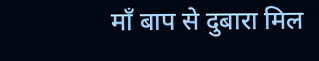माँ बाप से दुबारा मिल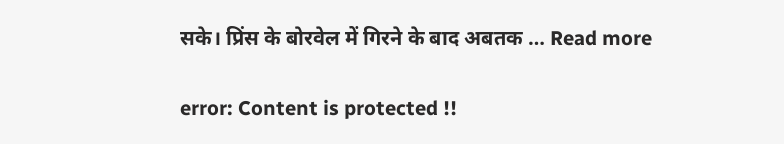सके। प्रिंस के बोरवेल में गिरने के बाद अबतक … Read more

error: Content is protected !!